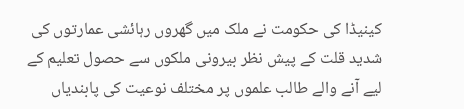کینیڈا کی حکومت نے ملک میں گھروں رہائشی عمارتوں کی شدید قلت کے پیش نظر بیرونی ملکوں سے حصول تعلیم کے لیے آنے والے طالب علموں پر مختلف نوعیت کی پابندیاں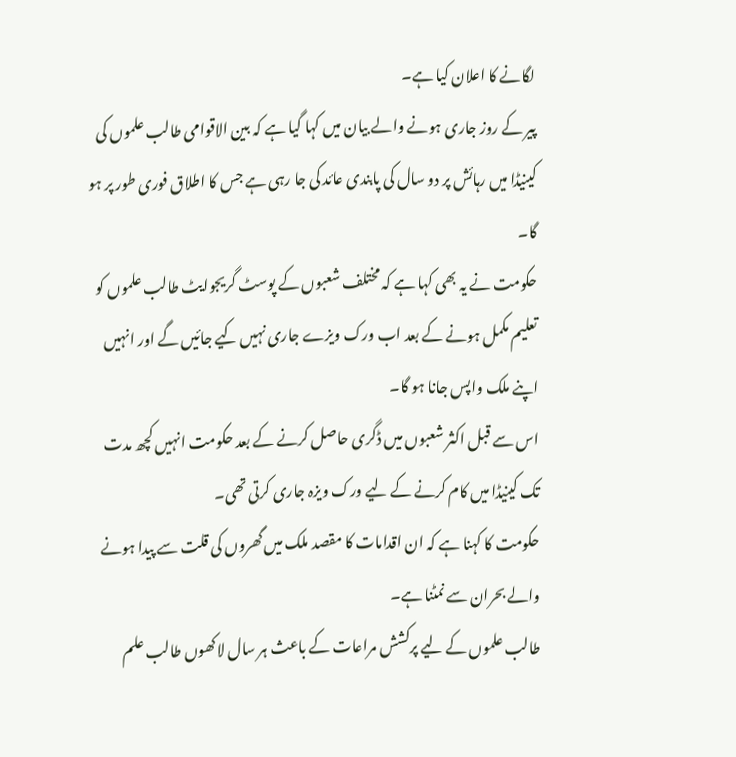لگانے کا اعلان کیا ہے۔
پیر کے روز جاری ہونے والے بیان میں کہا گیا ہے کہ بین الاقوامی طالب علموں کی کینیڈا میں رہائش پر دو سال کی پابندی عائد کی جا رہی ہے جس کا اطلاق فوری طور پر ہو گا۔
حکومت نے یہ بھی کہا ہے کہ مختلف شعبوں کے پوسٹ گریجوایٹ طالب علموں کو تعلیم مکمل ہونے کے بعد اب ورک ویزے جاری نہیں کیے جائیں گے اور انہیں اپنے ملک واپس جانا ہو گا۔
اس سے قبل اکثر شعبوں میں ڈگری حاصل کرنے کے بعد حکومت انہیں کچھ مدت تک کینیڈا میں کام کرنے کے لیے ورک ویزہ جاری کرتی تھی۔
حکومت کا کہنا ہے کہ ان اقدامات کا مقصد ملک میں گھروں کی قلت سے پیدا ہونے والے بحران سے نمٹنا ہے۔
طالب علموں کے لیے پرکشش مراعات کے باعث ہر سال لاکھوں طالب علم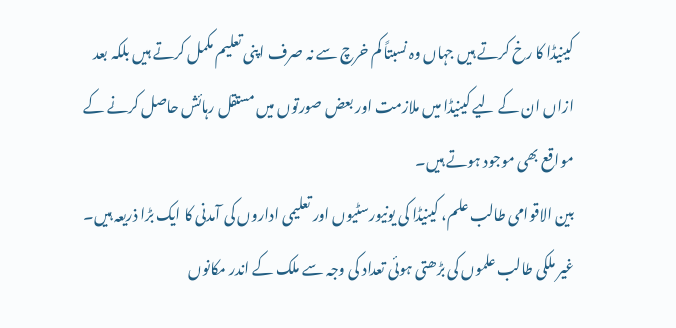کینیڈا کا رخ کرتے ہیں جہاں وہ نسبتاً کم خرچ سے نہ صرف اپنی تعلیم مکمل کرتے ہیں بلکہ بعد ازاں ان کے لیے کینیڈا میں ملازمت اور بعض صورتوں میں مستقل رہائش حاصل کرنے کے مواقع بھی موجود ہوتے ہیں۔
بین الاقوامی طالب علم، کینیڈا کی یونیورسٹیوں اور تعلیمی اداروں کی آمدنی کا ایک بڑا ذریعہ ہیں۔
غیر ملکی طالب علموں کی بڑھتی ہوئی تعداد کی وجہ سے ملک کے اندر مکانوں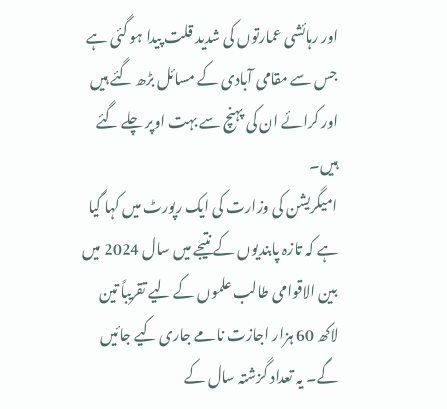اور رہائشی عمارتوں کی شدید قلت پیدا ہو گئی ہے جس سے مقامی آبادی کے مسائل بڑھ گئے ہیں اور کرائے ان کی پہنچ سے بہت اوپر چلے گئے ہیں۔
امیگریشن کی وزارت کی ایک رپورٹ میں کہا گیا ہے کہ تازہ پابندیوں کے نتیجے میں سال 2024 میں بین الاقوامی طالب علموں کے لیے تقریباً تین لاکھ 60 ہزار اجازت نامے جاری کیے جائیں گے۔ یہ تعداد گزشتہ سال کے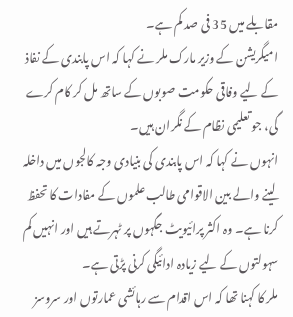مقابلے میں 35 فی صد کم ہے۔
امیگریشن کے وزیر مارک ملر نے کہا کہ اس پابندی کے نفاذ کے لیے وفاقی حکومت صوبوں کے ساتھ مل کر کام کرے گی، جو تعلیمی نظام کے نگران ہیں۔
انہوں نے کہا کہ اس پابندی کی بنیادی وجہ کالجوں میں داخلہ لینے والے بین الاقوامی طالب علموں کے مفادات کا تحفظ کرنا ہے۔ وہ اکثر پرائیویٹ جگہوں پر ٹہرتے ہیں اور انہیں کم سہولتوں کے لیے زیادہ ادائیگی کرنی پڑتی ہے۔
ملر کا کہنا تھا کہ اس اقدام سے رہائشی عمارتوں اور سروسز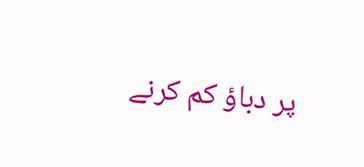پر دباؤ کم کرنے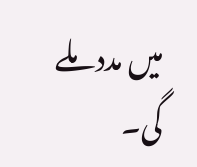میں مدد ملے گی۔